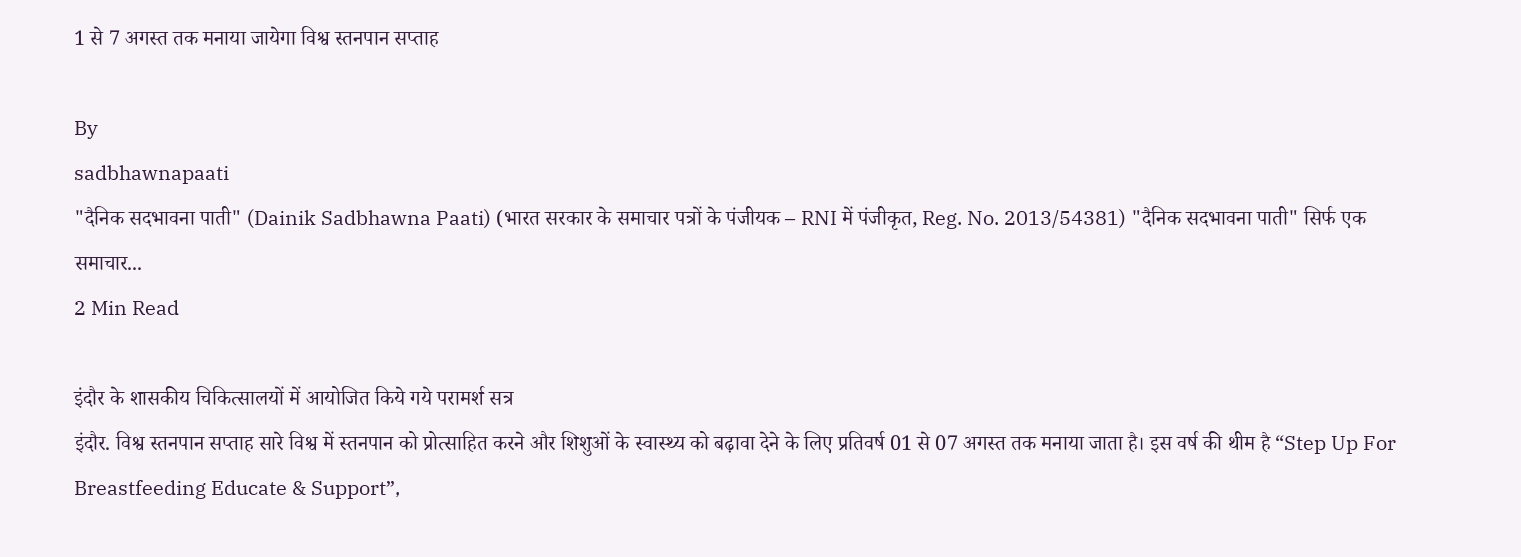1 से 7 अगस्त तक मनाया जायेगा विश्व स्तनपान सप्ताह

By
sadbhawnapaati
"दैनिक सदभावना पाती" (Dainik Sadbhawna Paati) (भारत सरकार के समाचार पत्रों के पंजीयक – RNI में पंजीकृत, Reg. No. 2013/54381) "दैनिक सदभावना पाती" सिर्फ एक समाचार...
2 Min Read

इंदौर के शासकीय चिकित्सालयों में आयोजित किये गये परामर्श सत्र
इंदौर. विश्व स्तनपान सप्ताह सारे विश्व में स्तनपान को प्रोत्साहित करने और शिशुओं के स्वास्थ्य को बढ़ावा देने के लिए प्रतिवर्ष 01 से 07 अगस्त तक मनाया जाता है। इस वर्ष की थीम है “Step Up For Breastfeeding Educate & Support”,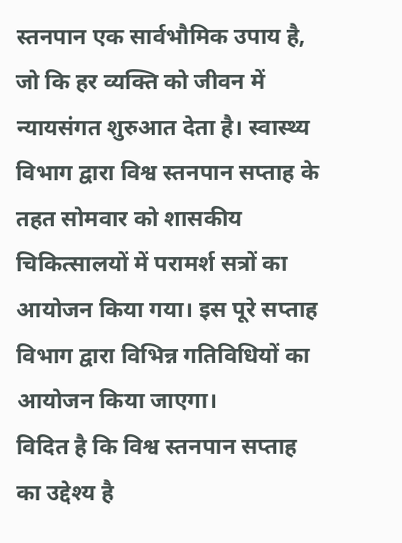स्तनपान एक सार्वभौमिक उपाय है, जो कि हर व्यक्ति को जीवन में न्यायसंगत शुरुआत देता है। स्वास्थ्य विभाग द्वारा विश्व स्तनपान सप्ताह के तहत सोमवार को शासकीय चिकित्सालयों में परामर्श सत्रों का आयोजन किया गया। इस पूरे सप्ताह विभाग द्वारा विभिन्न गतिविधियों का आयोजन किया जाएगा।
विदित है कि विश्व स्तनपान सप्ताह का उद्देश्य है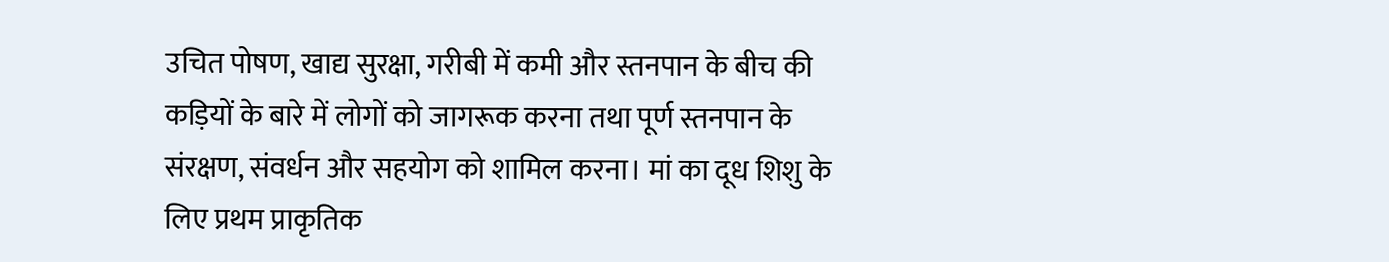उचित पोषण, खाद्य सुरक्षा, गरीबी में कमी और स्तनपान के बीच की कड़ियों के बारे में लोगों को जागरूक करना तथा पूर्ण स्तनपान के संरक्षण, संवर्धन और सहयोग को शामिल करना। मां का दूध शिशु के लिए प्रथम प्राकृतिक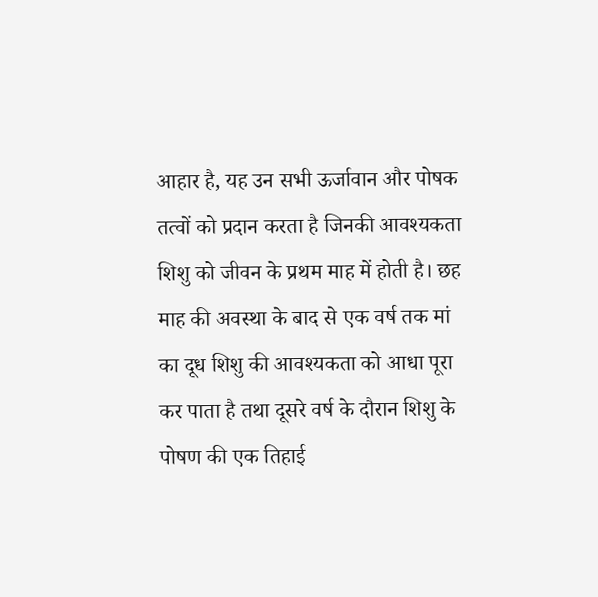आहार है, यह उन सभी ऊर्जावान और पोषक तत्वों को प्रदान करता है जिनकी आवश्यकता शिशु को जीवन के प्रथम माह में होती है। छह माह की अवस्था के बाद से एक वर्ष तक मां का दूध शिशु की आवश्यकता को आधा पूरा कर पाता है तथा दूसरे वर्ष के दौरान शिशु के पोषण की एक तिहाई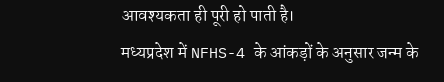आवश्यकता ही पूरी हो पाती है।
मध्यप्रदेश में NFHS-4 के आंकड़ों के अनुसार जन्म के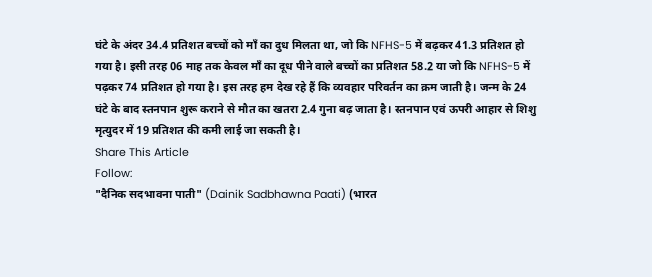घंटे के अंदर 34.4 प्रतिशत बच्चों को माँ का दुध मिलता था, जो कि NFHS-5 में बढ़कर 41.3 प्रतिशत हो गया है। इसी तरह 06 माह तक केवल माँ का दूध पीने वाले बच्चों का प्रतिशत 58.2 या जो कि NFHS-5 में पढ़कर 74 प्रतिशत हो गया है। इस तरह हम देख रहे हैं कि व्यवहार परिवर्तन का क्रम जाती है। जन्म के 24 घंटे के बाद स्तनपान शुरू कराने से मौत का खतरा 2.4 गुना बढ़ जाता है। स्तनपान एवं ऊपरी आहार से शिशु मृत्युदर में 19 प्रतिशत की कमी लाई जा सकती है।
Share This Article
Follow:
"दैनिक सदभावना पाती" (Dainik Sadbhawna Paati) (भारत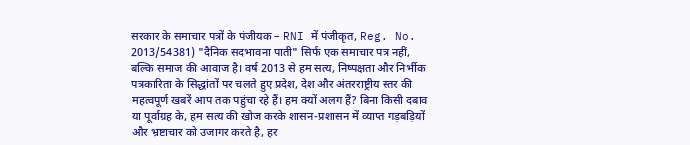सरकार के समाचार पत्रों के पंजीयक – RNI में पंजीकृत, Reg. No. 2013/54381) "दैनिक सदभावना पाती" सिर्फ एक समाचार पत्र नहीं, बल्कि समाज की आवाज है। वर्ष 2013 से हम सत्य, निष्पक्षता और निर्भीक पत्रकारिता के सिद्धांतों पर चलते हुए प्रदेश, देश और अंतरराष्ट्रीय स्तर की महत्वपूर्ण खबरें आप तक पहुंचा रहे हैं। हम क्यों अलग हैं? बिना किसी दबाव या पूर्वाग्रह के, हम सत्य की खोज करके शासन-प्रशासन में व्याप्त गड़बड़ियों और भ्रष्टाचार को उजागर करते है, हर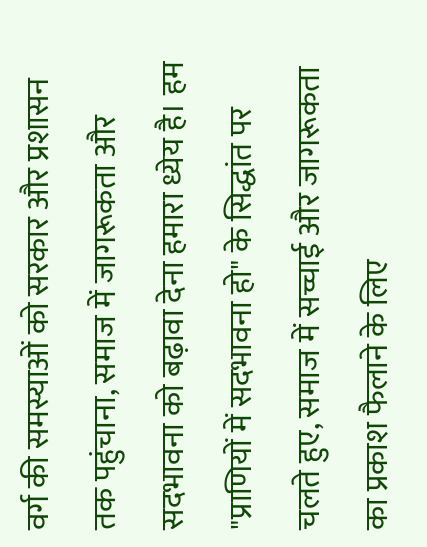वर्ग की समस्याओं को सरकार और प्रशासन तक पहुंचाना, समाज में जागरूकता और सदभावना को बढ़ावा देना हमारा ध्येय है। हम "प्राणियों में सदभावना हो" के सिद्धांत पर चलते हुए, समाज में सच्चाई और जागरूकता का प्रकाश फैलाने के लिए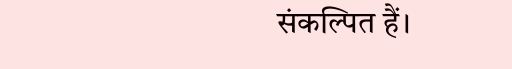संकल्पित हैं।